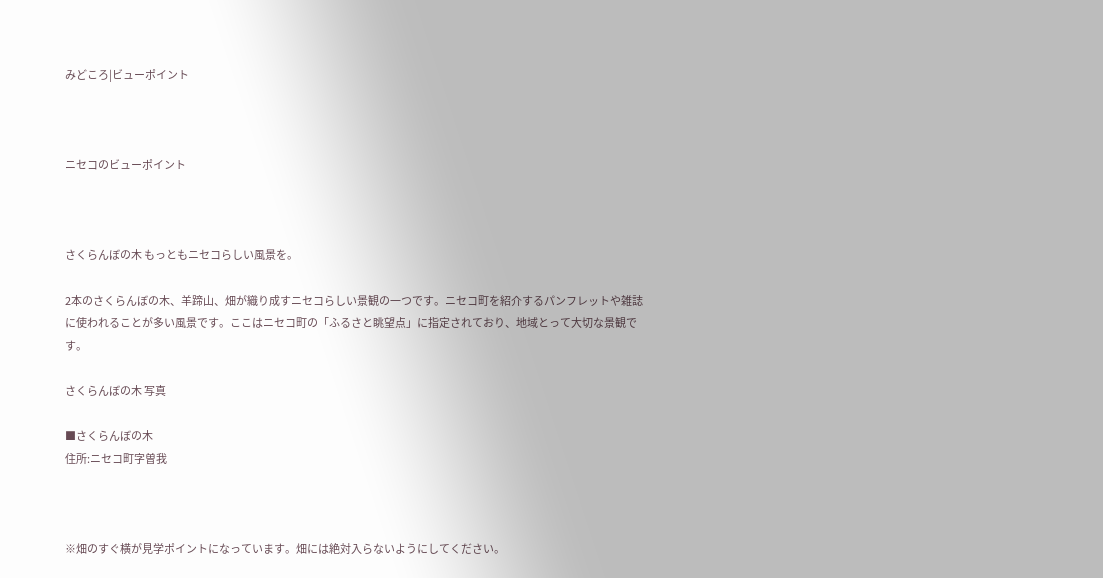みどころ|ビューポイント



ニセコのビューポイント



さくらんぼの木 もっともニセコらしい風景を。

2本のさくらんぼの木、羊蹄山、畑が織り成すニセコらしい景観の一つです。ニセコ町を紹介するパンフレットや雑誌に使われることが多い風景です。ここはニセコ町の「ふるさと眺望点」に指定されており、地域とって大切な景観です。

さくらんぼの木 写真

■さくらんぼの木
住所:ニセコ町字曽我



※畑のすぐ横が見学ポイントになっています。畑には絶対入らないようにしてください。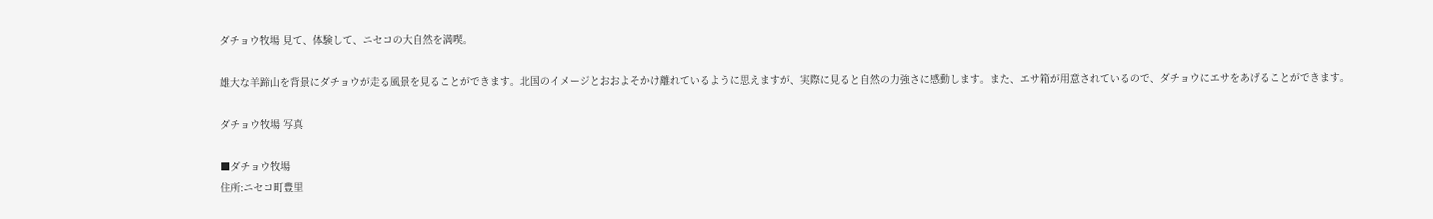ダチョウ牧場 見て、体験して、ニセコの大自然を満喫。

雄大な羊蹄山を背景にダチョウが走る風景を見ることができます。北国のイメージとおおよそかけ離れているように思えますが、実際に見ると自然の力強さに感動します。また、エサ箱が用意されているので、ダチョウにエサをあげることができます。

ダチョウ牧場 写真

■ダチョウ牧場
住所:ニセコ町豊里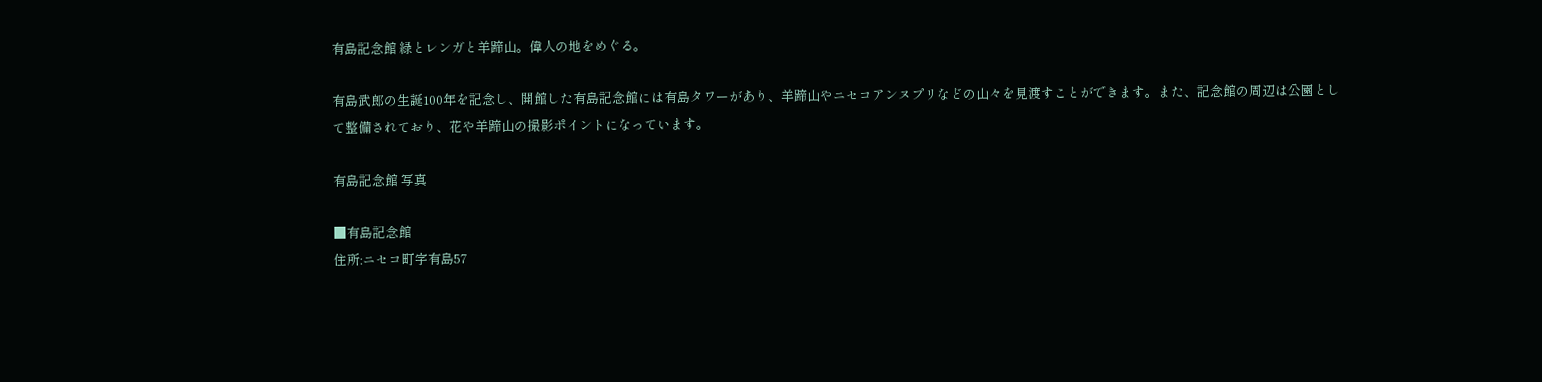有島記念館 緑とレンガと羊蹄山。偉人の地をめぐる。

有島武郎の生誕100年を記念し、開館した有島記念館には有島タワーがあり、羊蹄山やニセコアンヌプリなどの山々を見渡すことができます。また、記念館の周辺は公園として整備されており、花や羊蹄山の撮影ポイントになっています。

有島記念館 写真

■有島記念館
住所:ニセコ町字有島57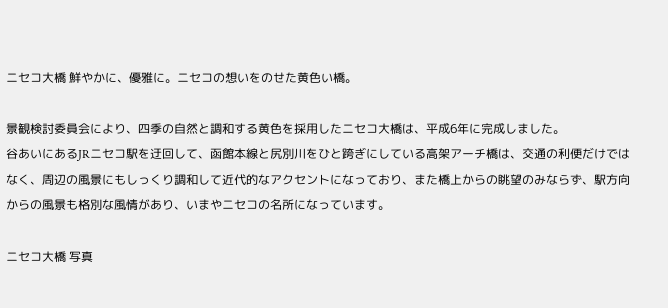ニセコ大橋 鮮やかに、優雅に。ニセコの想いをのせた黄色い橋。

景観検討委員会により、四季の自然と調和する黄色を採用したニセコ大橋は、平成6年に完成しました。
谷あいにあるJRニセコ駅を迂回して、函館本線と尻別川をひと跨ぎにしている高架アーチ橋は、交通の利便だけではなく、周辺の風景にもしっくり調和して近代的なアクセントになっており、また橋上からの眺望のみならず、駅方向からの風景も格別な風情があり、いまやニセコの名所になっています。

ニセコ大橋 写真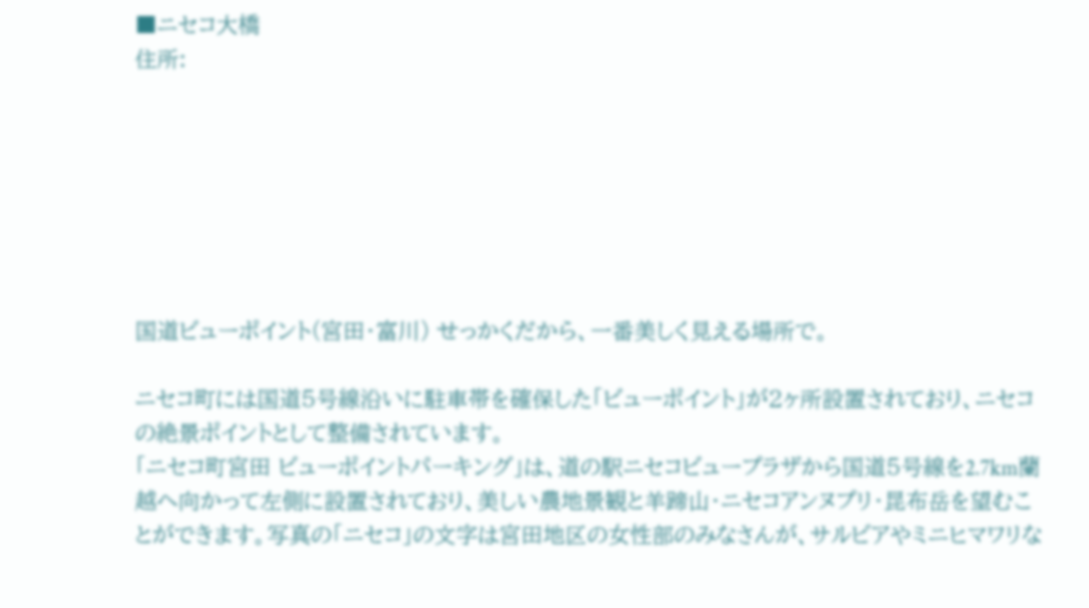■ニセコ大橋
住所:







国道ビューポイント(宮田・富川) せっかくだから、一番美しく見える場所で。

ニセコ町には国道5号線沿いに駐車帯を確保した「ビューポイント」が2ヶ所設置されており、ニセコの絶景ポイントとして整備されています。
「ニセコ町宮田 ビューポイントパーキング」は、道の駅ニセコビュープラザから国道5号線を2.7km蘭越へ向かって左側に設置されており、美しい農地景観と羊蹄山・ニセコアンヌプリ・昆布岳を望むことができます。写真の「ニセコ」の文字は宮田地区の女性部のみなさんが、サルビアやミニヒマワリな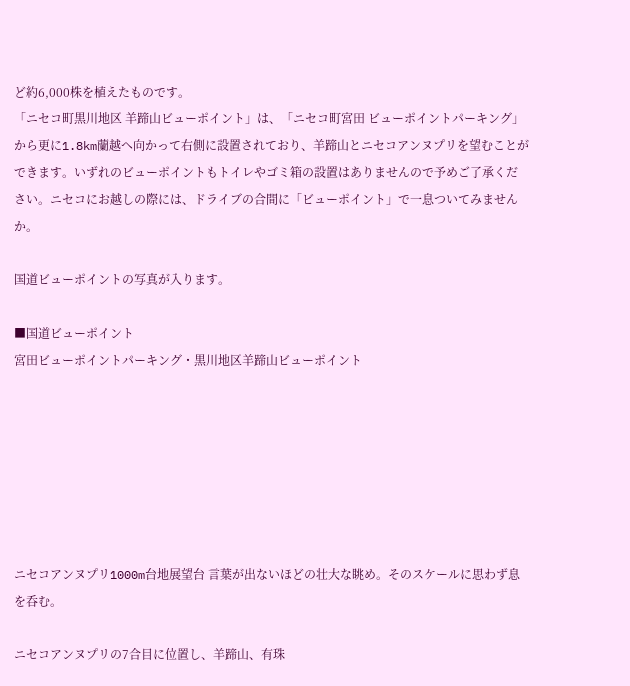ど約6,000株を植えたものです。
「ニセコ町黒川地区 羊蹄山ビューポイント」は、「ニセコ町宮田 ビューポイントパーキング」から更に1.8km蘭越へ向かって右側に設置されており、羊蹄山とニセコアンヌプリを望むことができます。いずれのビューポイントもトイレやゴミ箱の設置はありませんので予めご了承ください。ニセコにお越しの際には、ドライブの合間に「ビューポイント」で一息ついてみませんか。

国道ビューポイントの写真が入ります。

■国道ビューポイント
宮田ビューポイントパーキング・黒川地区羊蹄山ビューポイント







ニセコアンヌプリ1000m台地展望台 言葉が出ないほどの壮大な眺め。そのスケールに思わず息を呑む。

ニセコアンヌプリの7合目に位置し、羊蹄山、有珠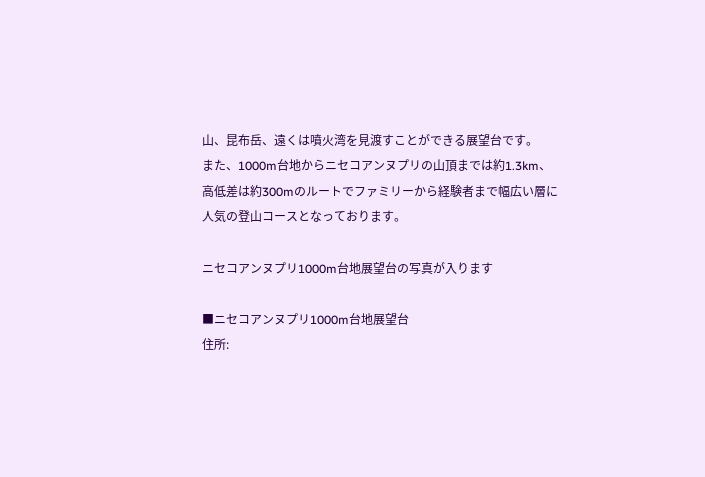山、昆布岳、遠くは噴火湾を見渡すことができる展望台です。
また、1000m台地からニセコアンヌプリの山頂までは約1.3km、高低差は約300mのルートでファミリーから経験者まで幅広い層に人気の登山コースとなっております。

ニセコアンヌプリ1000m台地展望台の写真が入ります

■ニセコアンヌプリ1000m台地展望台
住所: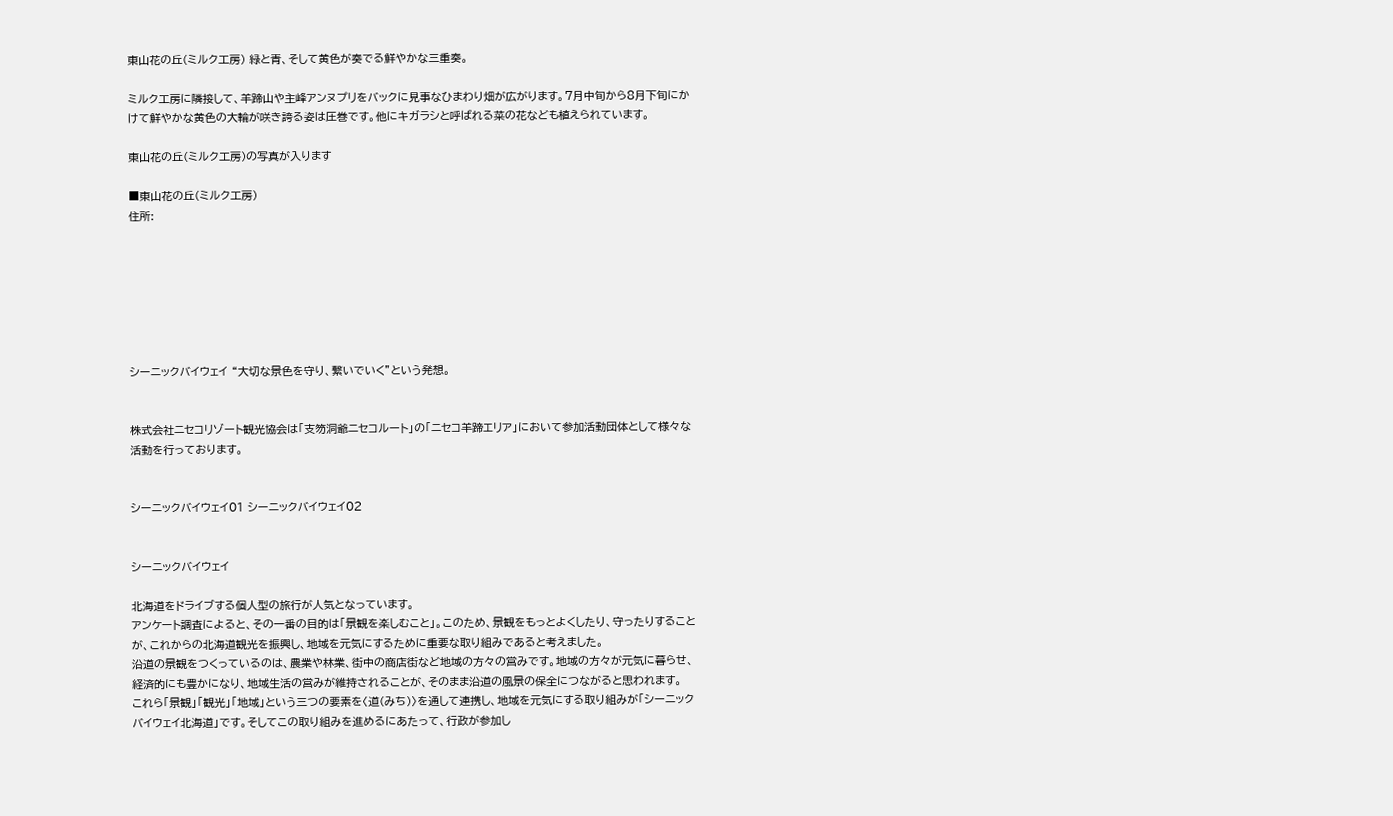東山花の丘(ミルク工房) 緑と青、そして黄色が奏でる鮮やかな三重奏。

ミルク工房に隣接して、羊蹄山や主峰アンヌプリをバックに見事なひまわり畑が広がります。7月中旬から8月下旬にかけて鮮やかな黄色の大輪が咲き誇る姿は圧巻です。他にキガラシと呼ばれる菜の花なども植えられています。

東山花の丘(ミルク工房)の写真が入ります

■東山花の丘(ミルク工房)
住所:







シーニックバイウェイ “大切な景色を守り、繋いでいく”という発想。


株式会社ニセコリゾート観光協会は「支笏洞爺ニセコルート」の「ニセコ羊蹄エリア」において参加活動団体として様々な活動を行っております。


シーニックバイウェイ01 シーニックバイウェイ02


シーニックバイウェイ

北海道をドライブする個人型の旅行が人気となっています。
アンケート調査によると、その一番の目的は「景観を楽しむこと」。このため、景観をもっとよくしたり、守ったりすることが、これからの北海道観光を振興し、地域を元気にするために重要な取り組みであると考えました。
沿道の景観をつくっているのは、農業や林業、街中の商店街など地域の方々の営みです。地域の方々が元気に暮らせ、経済的にも豊かになり、地域生活の営みが維持されることが、そのまま沿道の風景の保全につながると思われます。
これら「景観」「観光」「地域」という三つの要素を〈道(みち)〉を通して連携し、地域を元気にする取り組みが「シーニックバイウェイ北海道」です。そしてこの取り組みを進めるにあたって、行政が参加し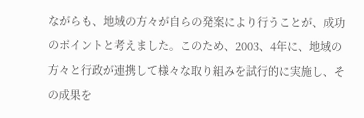ながらも、地域の方々が自らの発案により行うことが、成功のポイントと考えました。このため、2003、4年に、地域の方々と行政が連携して様々な取り組みを試行的に実施し、その成果を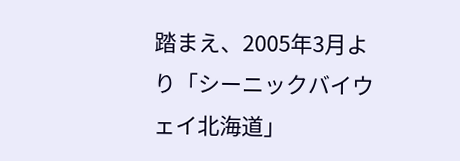踏まえ、2005年3月より「シーニックバイウェイ北海道」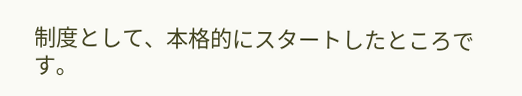制度として、本格的にスタートしたところです。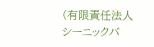(有限責任法人シーニックバ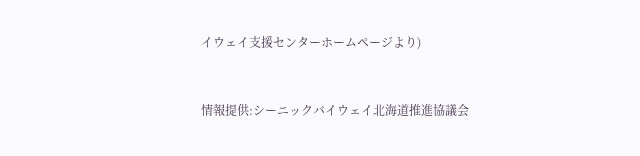イウェイ支援センターホームページより)



情報提供:シーニックバイウェイ北海道推進協議会